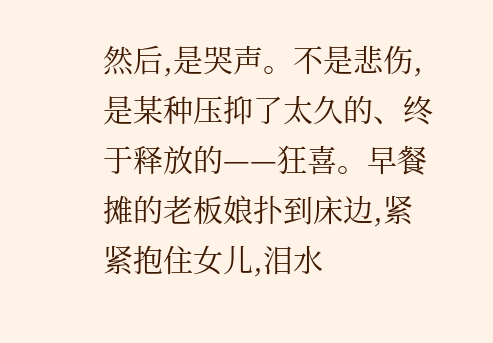然后,是哭声。不是悲伤,是某种压抑了太久的、终于释放的——狂喜。早餐摊的老板娘扑到床边,紧紧抱住女儿,泪水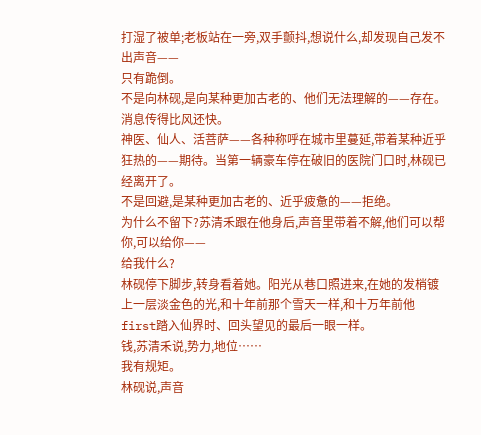打湿了被单;老板站在一旁,双手颤抖,想说什么,却发现自己发不出声音——
只有跪倒。
不是向林砚,是向某种更加古老的、他们无法理解的——存在。
消息传得比风还快。
神医、仙人、活菩萨——各种称呼在城市里蔓延,带着某种近乎狂热的——期待。当第一辆豪车停在破旧的医院门口时,林砚已经离开了。
不是回避,是某种更加古老的、近乎疲惫的——拒绝。
为什么不留下?苏清禾跟在他身后,声音里带着不解,他们可以帮你,可以给你——
给我什么?
林砚停下脚步,转身看着她。阳光从巷口照进来,在她的发梢镀上一层淡金色的光,和十年前那个雪天一样,和十万年前他first踏入仙界时、回头望见的最后一眼一样。
钱,苏清禾说,势力,地位……
我有规矩。
林砚说,声音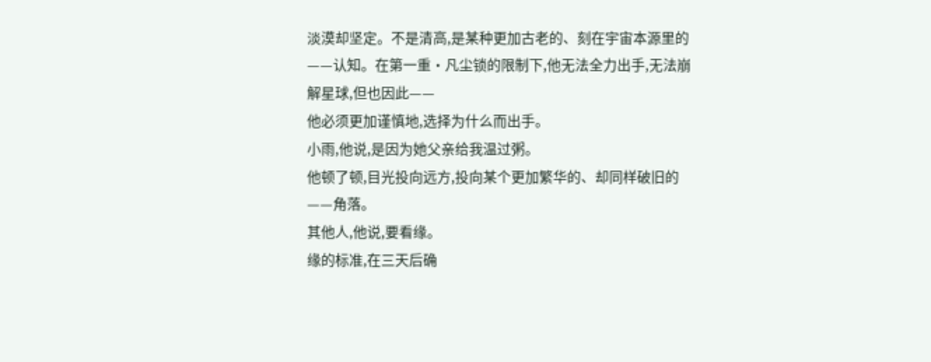淡漠却坚定。不是清高,是某种更加古老的、刻在宇宙本源里的——认知。在第一重·凡尘锁的限制下,他无法全力出手,无法崩解星球,但也因此——
他必须更加谨慎地,选择为什么而出手。
小雨,他说,是因为她父亲给我温过粥。
他顿了顿,目光投向远方,投向某个更加繁华的、却同样破旧的——角落。
其他人,他说,要看缘。
缘的标准,在三天后确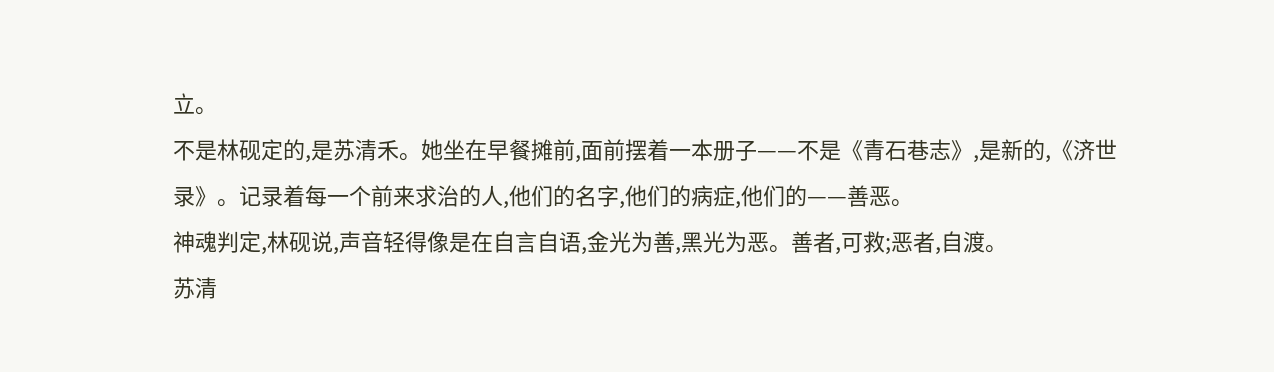立。
不是林砚定的,是苏清禾。她坐在早餐摊前,面前摆着一本册子——不是《青石巷志》,是新的,《济世录》。记录着每一个前来求治的人,他们的名字,他们的病症,他们的——善恶。
神魂判定,林砚说,声音轻得像是在自言自语,金光为善,黑光为恶。善者,可救;恶者,自渡。
苏清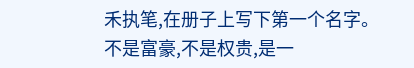禾执笔,在册子上写下第一个名字。
不是富豪,不是权贵,是一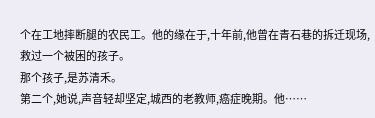个在工地摔断腿的农民工。他的缘在于,十年前,他曾在青石巷的拆迁现场,救过一个被困的孩子。
那个孩子,是苏清禾。
第二个,她说,声音轻却坚定,城西的老教师,癌症晚期。他……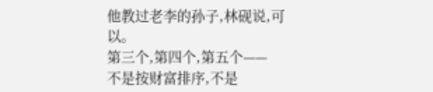他教过老李的孙子,林砚说,可以。
第三个,第四个,第五个——
不是按财富排序,不是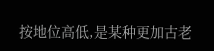按地位高低,是某种更加古老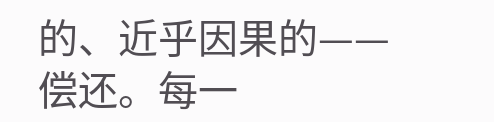的、近乎因果的——偿还。每一